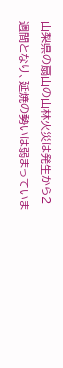山梨県の扇山の山林火災は発生から2週間となり、延焼の勢いは弱まっていま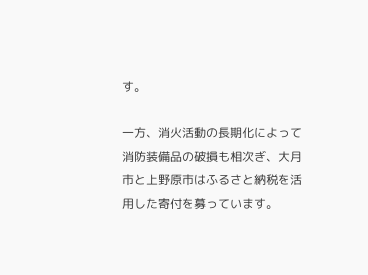す。

一方、消火活動の長期化によって消防装備品の破損も相次ぎ、大月市と上野原市はふるさと納税を活用した寄付を募っています。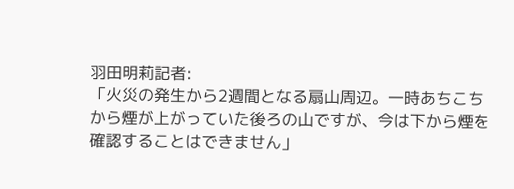羽田明莉記者:
「火災の発生から2週間となる扇山周辺。一時あちこちから煙が上がっていた後ろの山ですが、今は下から煙を確認することはできません」